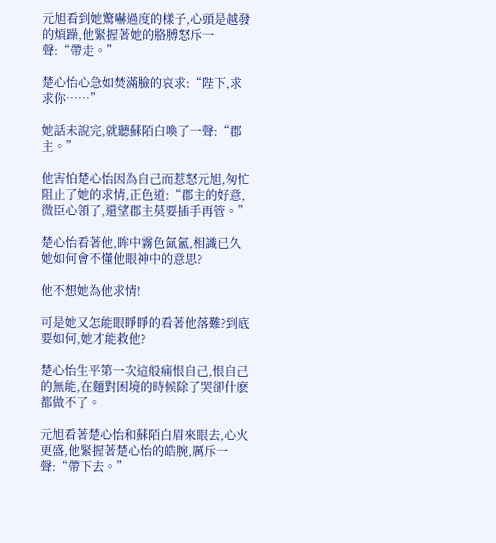元旭看到她驚嚇過度的樣子,心頭是越發的煩躁,他緊握著她的胳膊怒斥一聲:“帶走。”

楚心怡心急如焚滿臉的哀求:“陛下,求求你……”

她話未說完,就聽蘇陌白喚了一聲:“郡主。”

他害怕楚心怡因為自己而惹怒元旭,匆忙阻止了她的求情,正色道:“郡主的好意,微臣心領了,還望郡主莫要插手再管。”

楚心怡看著他,眸中霧色氤氳,相識已久她如何會不懂他眼神中的意思?

他不想她為他求情!

可是她又怎能眼睜睜的看著他落難?到底要如何,她才能救他?

楚心怡生平第一次這般痛恨自己,恨自己的無能,在麵對困境的時候除了哭卻什麽都做不了。

元旭看著楚心怡和蘇陌白眉來眼去,心火更盛,他緊握著楚心怡的皓腕,厲斥一聲:“帶下去。”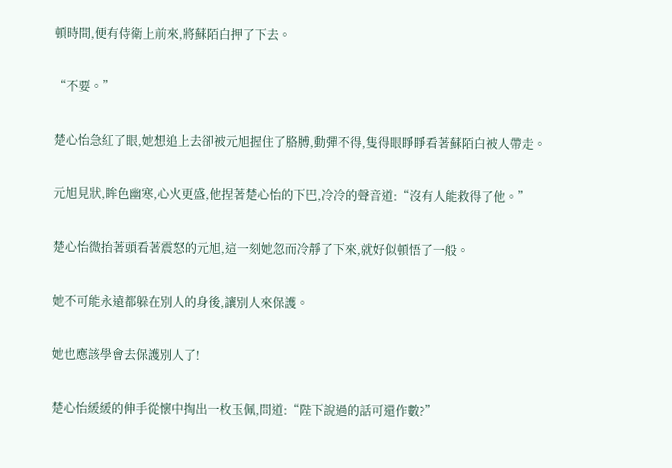頓時間,便有侍衛上前來,將蘇陌白押了下去。

“不要。”

楚心怡急紅了眼,她想追上去卻被元旭握住了胳膊,動彈不得,隻得眼睜睜看著蘇陌白被人帶走。

元旭見狀,眸色幽寒,心火更盛,他捏著楚心怡的下巴,冷冷的聲音道:“沒有人能救得了他。”

楚心怡微抬著頭看著震怒的元旭,這一刻她忽而冷靜了下來,就好似頓悟了一般。

她不可能永遠都躲在別人的身後,讓別人來保護。

她也應該學會去保護別人了!

楚心怡緩緩的伸手從懷中掏出一枚玉佩,問道:“陛下說過的話可還作數?”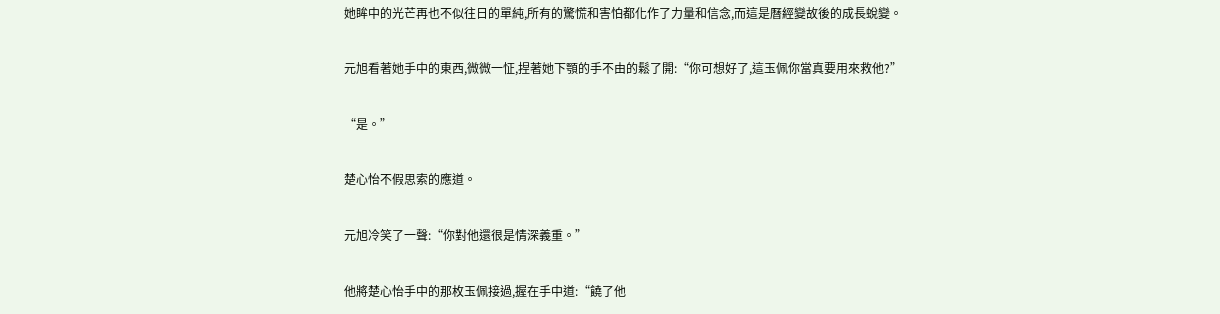她眸中的光芒再也不似往日的單純,所有的驚慌和害怕都化作了力量和信念,而這是曆經變故後的成長蛻變。

元旭看著她手中的東西,微微一怔,捏著她下顎的手不由的鬆了開:“你可想好了,這玉佩你當真要用來救他?”

“是。”

楚心怡不假思索的應道。

元旭冷笑了一聲:“你對他還很是情深義重。”

他將楚心怡手中的那枚玉佩接過,握在手中道:“饒了他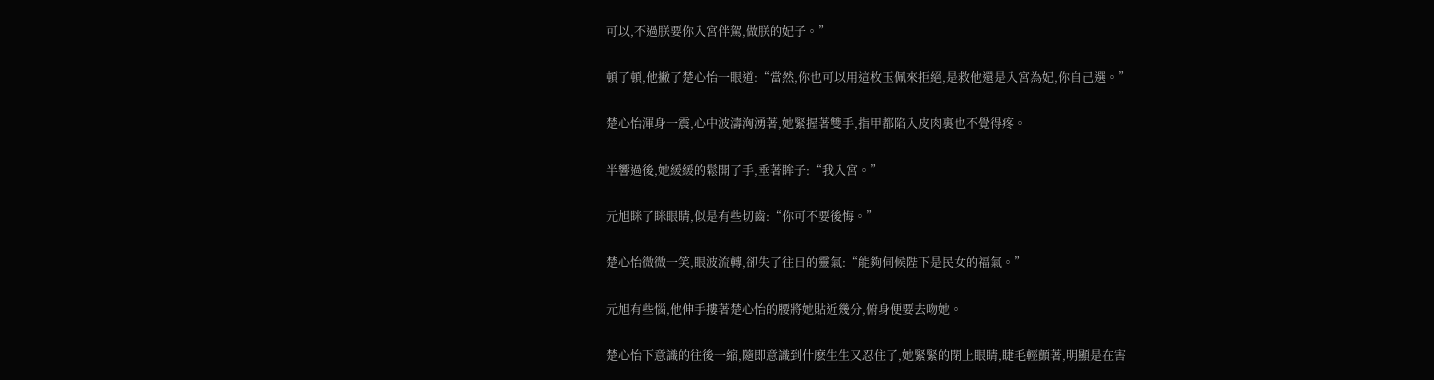可以,不過朕要你入宮伴駕,做朕的妃子。”

頓了頓,他撇了楚心怡一眼道:“當然,你也可以用這枚玉佩來拒絕,是救他還是入宮為妃,你自己選。”

楚心怡渾身一震,心中波濤洶湧著,她緊握著雙手,指甲都陷入皮肉裏也不覺得疼。

半響過後,她緩緩的鬆開了手,垂著眸子:“我入宮。”

元旭眯了眯眼睛,似是有些切齒:“你可不要後悔。”

楚心怡微微一笑,眼波流轉,卻失了往日的靈氣:“能夠伺候陛下是民女的福氣。”

元旭有些惱,他伸手摟著楚心怡的腰將她貼近幾分,俯身便要去吻她。

楚心怡下意識的往後一縮,隨即意識到什麽生生又忍住了,她緊緊的閉上眼睛,睫毛輕顫著,明顯是在害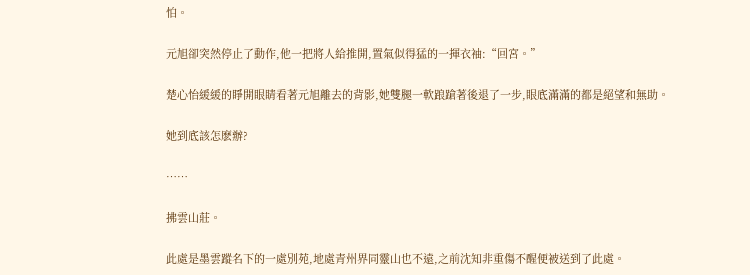怕。

元旭卻突然停止了動作,他一把將人給推開,置氣似得猛的一揮衣袖:“回宮。”

楚心怡緩緩的睜開眼睛看著元旭離去的背影,她雙腿一軟踉蹌著後退了一步,眼底滿滿的都是絕望和無助。

她到底該怎麽辦?

……

拂雲山莊。

此處是墨雲蹤名下的一處別苑,地處青州界同靈山也不遠,之前沈知非重傷不醒便被送到了此處。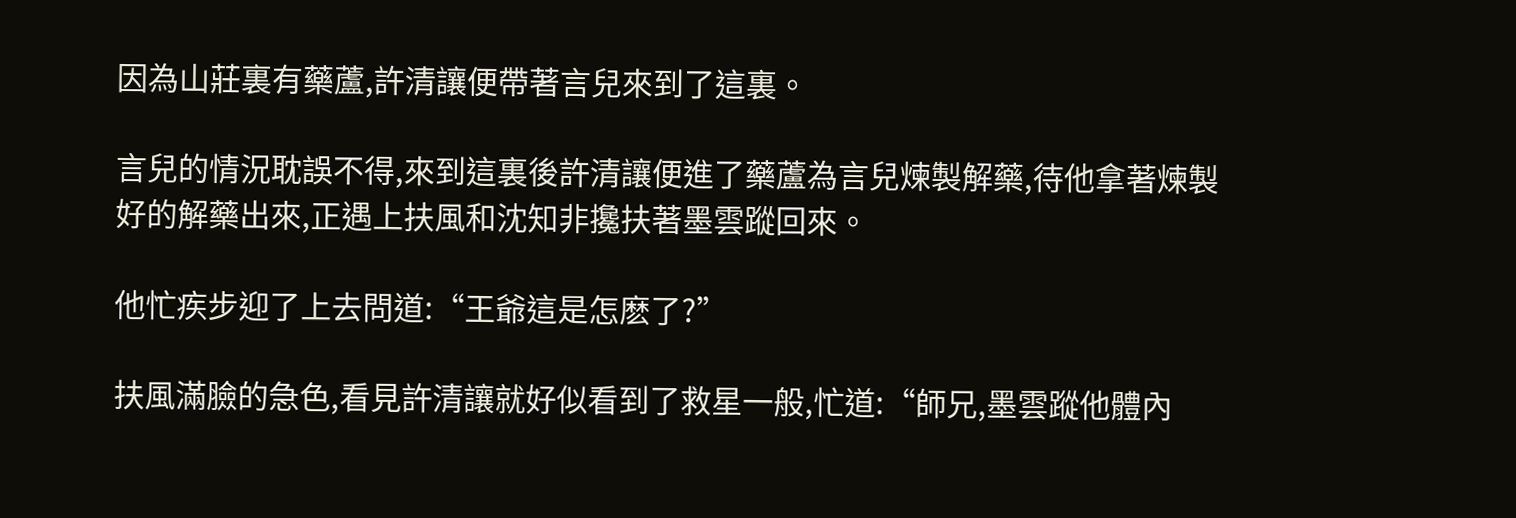因為山莊裏有藥蘆,許清讓便帶著言兒來到了這裏。

言兒的情況耽誤不得,來到這裏後許清讓便進了藥蘆為言兒煉製解藥,待他拿著煉製好的解藥出來,正遇上扶風和沈知非攙扶著墨雲蹤回來。

他忙疾步迎了上去問道:“王爺這是怎麽了?”

扶風滿臉的急色,看見許清讓就好似看到了救星一般,忙道:“師兄,墨雲蹤他體內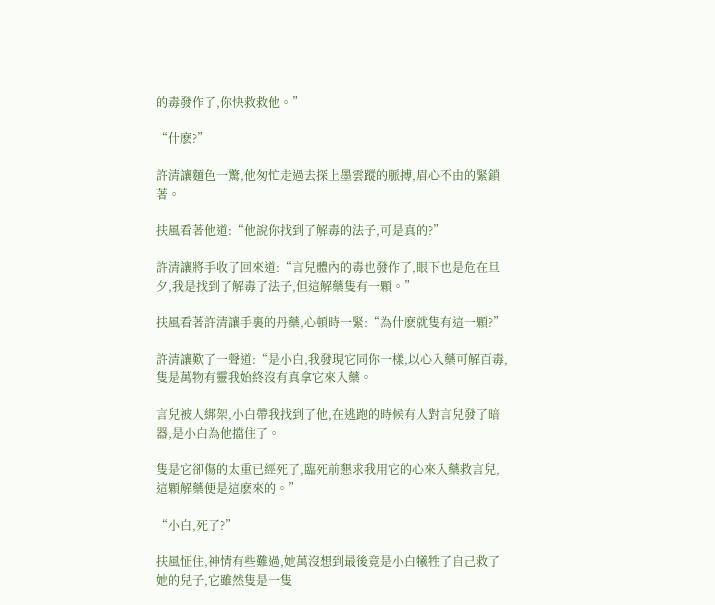的毒發作了,你快救救他。”

“什麽?”

許清讓麵色一驚,他匆忙走過去探上墨雲蹤的脈搏,眉心不由的緊鎖著。

扶風看著他道:“他說你找到了解毒的法子,可是真的?”

許清讓將手收了回來道:“言兒體內的毒也發作了,眼下也是危在旦夕,我是找到了解毒了法子,但這解藥隻有一顆。”

扶風看著許清讓手裏的丹藥,心頓時一緊:“為什麽就隻有這一顆?”

許清讓歎了一聲道:“是小白,我發現它同你一樣,以心入藥可解百毒,隻是萬物有靈我始終沒有真拿它來入藥。

言兒被人綁架,小白帶我找到了他,在逃跑的時候有人對言兒發了暗器,是小白為他擋住了。

隻是它卻傷的太重已經死了,臨死前懇求我用它的心來入藥救言兒,這顆解藥便是這麽來的。”

“小白,死了?”

扶風怔住,神情有些難過,她萬沒想到最後竟是小白犧牲了自己救了她的兒子,它雖然隻是一隻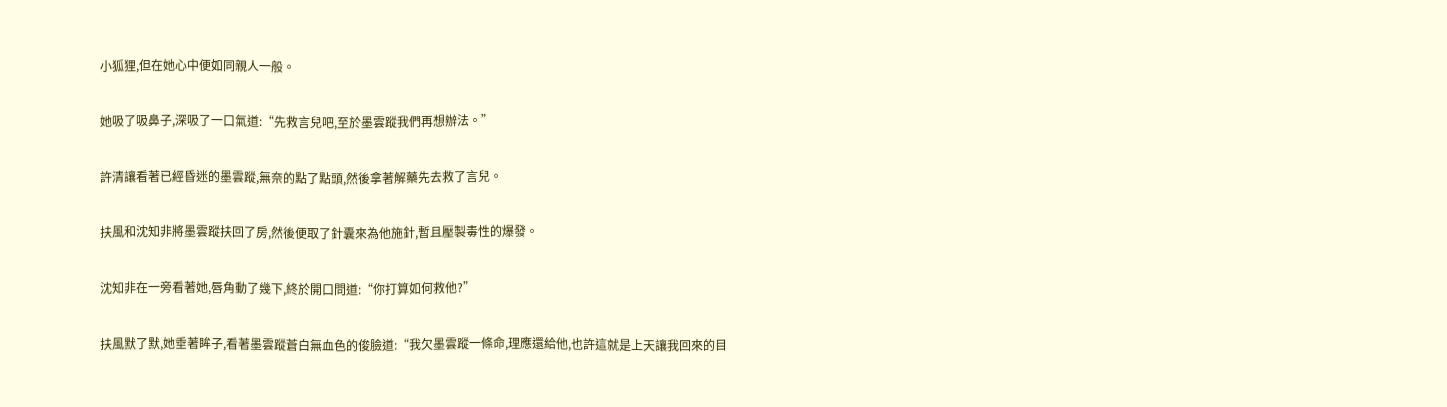小狐狸,但在她心中便如同親人一般。

她吸了吸鼻子,深吸了一口氣道:“先救言兒吧,至於墨雲蹤我們再想辦法。”

許清讓看著已經昏迷的墨雲蹤,無奈的點了點頭,然後拿著解藥先去救了言兒。

扶風和沈知非將墨雲蹤扶回了房,然後便取了針囊來為他施針,暫且壓製毒性的爆發。

沈知非在一旁看著她,唇角動了幾下,終於開口問道:“你打算如何救他?”

扶風默了默,她垂著眸子,看著墨雲蹤蒼白無血色的俊臉道:“我欠墨雲蹤一條命,理應還給他,也許這就是上天讓我回來的目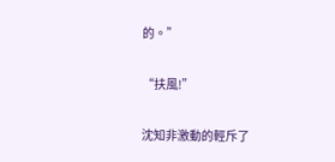的。”

“扶風!”

沈知非激動的輕斥了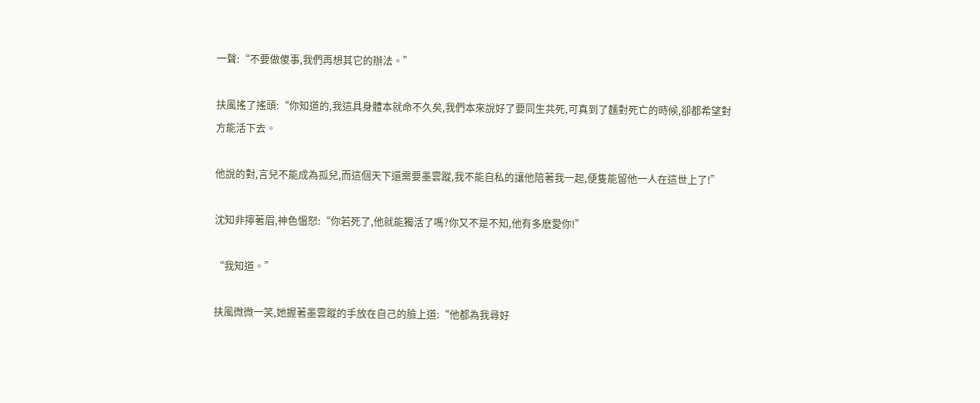一聲:“不要做傻事,我們再想其它的辦法。”

扶風搖了搖頭:“你知道的,我這具身體本就命不久矣,我們本來說好了要同生共死,可真到了麵對死亡的時候,卻都希望對方能活下去。

他說的對,言兒不能成為孤兒,而這個天下還需要墨雲蹤,我不能自私的讓他陪著我一起,便隻能留他一人在這世上了!”

沈知非擰著眉,神色慍怒:“你若死了,他就能獨活了嗎?你又不是不知,他有多麽愛你!”

“我知道。”

扶風微微一笑,她握著墨雲蹤的手放在自己的臉上道:“他都為我尋好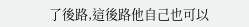了後路,這後路他自己也可以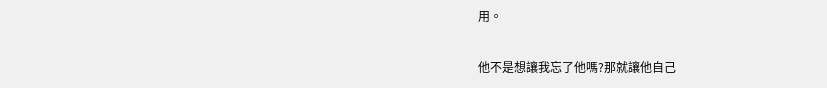用。

他不是想讓我忘了他嗎?那就讓他自己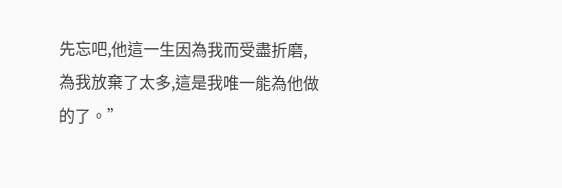先忘吧,他這一生因為我而受盡折磨,為我放棄了太多,這是我唯一能為他做的了。”